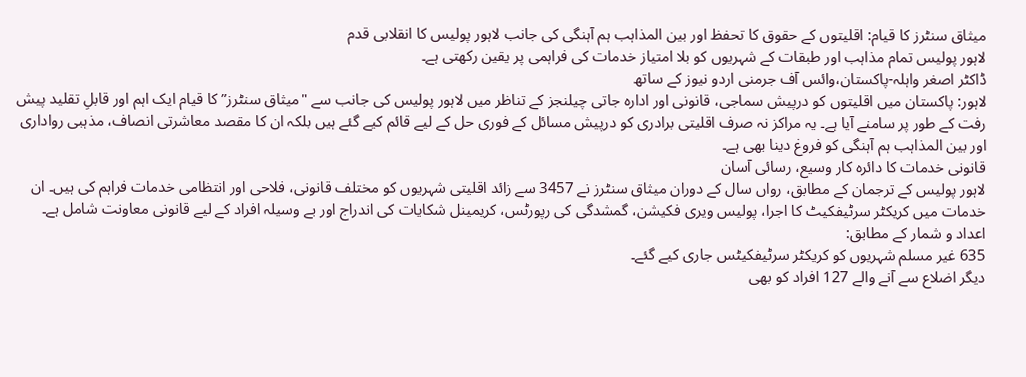میثاق سنٹرز کا قیام: اقلیتوں کے حقوق کا تحفظ اور بین المذاہب ہم آہنگی کی جانب لاہور پولیس کا انقلابی قدم
لاہور پولیس تمام مذاہب اور طبقات کے شہریوں کو بلا امتیاز خدمات کی فراہمی پر یقین رکھتی ہے۔
ڈاکٹر اصغر واہلہ-پاکستان،وائس آف جرمنی اردو نیوز کے ساتھ
لاہور: پاکستان میں اقلیتوں کو درپیش سماجی، قانونی اور ادارہ جاتی چیلنجز کے تناظر میں لاہور پولیس کی جانب سے "میثاق سنٹرز” کا قیام ایک اہم اور قابلِ تقلید پیش رفت کے طور پر سامنے آیا ہے۔ یہ مراکز نہ صرف اقلیتی برادری کو درپیش مسائل کے فوری حل کے لیے قائم کیے گئے ہیں بلکہ ان کا مقصد معاشرتی انصاف، مذہبی رواداری اور بین المذاہب ہم آہنگی کو فروغ دینا بھی ہے۔
قانونی خدمات کا دائرہ کار وسیع، رسائی آسان
لاہور پولیس کے ترجمان کے مطابق، رواں سال کے دوران میثاق سنٹرز نے 3457 سے زائد اقلیتی شہریوں کو مختلف قانونی، فلاحی اور انتظامی خدمات فراہم کی ہیں۔ ان خدمات میں کریکٹر سرٹیفکیٹ کا اجرا، پولیس ویری فکیشن، گمشدگی کی رپورٹس، کریمینل شکایات کی اندراج اور بے وسیلہ افراد کے لیے قانونی معاونت شامل ہے۔
اعداد و شمار کے مطابق:
635 غیر مسلم شہریوں کو کریکٹر سرٹیفکیٹس جاری کیے گئے۔
دیگر اضلاع سے آنے والے 127 افراد کو بھی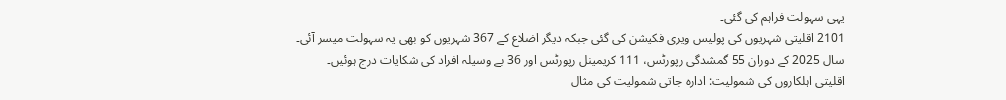یہی سہولت فراہم کی گئی۔
2101 اقلیتی شہریوں کی پولیس ویری فکیشن کی گئی جبکہ دیگر اضلاع کے 367 شہریوں کو بھی یہ سہولت میسر آئی۔
سال 2025 کے دوران 55 گمشدگی رپورٹس، 111 کریمینل رپورٹس اور 36 بے وسیلہ افراد کی شکایات درج ہوئیں۔
اقلیتی اہلکاروں کی شمولیت: ادارہ جاتی شمولیت کی مثال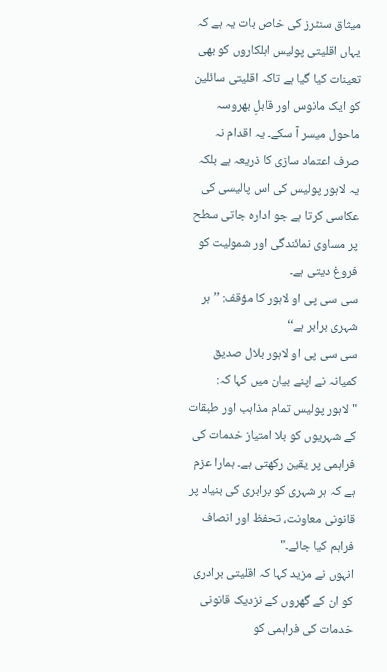میثاق سنٹرز کی خاص بات یہ ہے کہ یہاں اقلیتی پولیس اہلکاروں کو بھی تعینات کیا گیا ہے تاکہ اقلیتی سائلین کو ایک مانوس اور قابلِ بھروسہ ماحول میسر آ سکے۔ یہ اقدام نہ صرف اعتماد سازی کا ذریعہ ہے بلکہ یہ لاہور پولیس کی اس پالیسی کی عکاسی کرتا ہے جو ادارہ جاتی سطح پر مساوی نمائندگی اور شمولیت کو فروغ دیتی ہے۔
سی سی پی او لاہور کا مؤقف: ’’ہر شہری برابر ہے‘‘
سی سی پی او لاہور بلال صدیق کمیانہ نے اپنے بیان میں کہا کہ:
"لاہور پولیس تمام مذاہب اور طبقات کے شہریوں کو بلا امتیاز خدمات کی فراہمی پر یقین رکھتی ہے۔ ہمارا عزم ہے کہ ہر شہری کو برابری کی بنیاد پر قانونی معاونت، تحفظ اور انصاف فراہم کیا جائے۔"
انہوں نے مزید کہا کہ اقلیتی برادری کو ان کے گھروں کے نزدیک قانونی خدمات کی فراہمی کو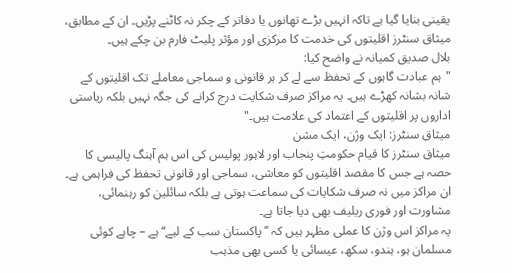یقینی بنایا گیا ہے تاکہ انہیں بڑے تھانوں یا دفاتر کے چکر نہ کاٹنے پڑیں۔ ان کے مطابق، میثاق سنٹرز اقلیتوں کی خدمت کا مرکزی اور مؤثر پلیٹ فارم بن چکے ہیں۔
بلال صدیق کمیانہ نے واضح کیا:
"ہم عبادت گاہوں کے تحفظ سے لے کر ہر قانونی و سماجی معاملے تک اقلیتوں کے شانہ بشانہ کھڑے ہیں۔ یہ مراکز صرف شکایت درج کرانے کی جگہ نہیں بلکہ ریاستی اداروں پر اقلیتوں کے اعتماد کی علامت ہیں۔"
میثاق سنٹرز: ایک وژن، ایک مشن
میثاق سنٹرز کا قیام حکومتِ پنجاب اور لاہور پولیس کی اس ہم آہنگ پالیسی کا حصہ ہے جس کا مقصد اقلیتوں کو معاشی، سماجی اور قانونی تحفظ کی فراہمی ہے۔ ان مراکز میں نہ صرف شکایات کی سماعت ہوتی ہے بلکہ سائلین کو رہنمائی، مشاورت اور فوری ریلیف بھی دیا جاتا ہے۔
یہ مراکز اس وژن کا عملی مظہر ہیں کہ ’’پاکستان سب کے لیے‘‘ ہے – چاہے کوئی مسلمان ہو، ہندو، سکھ، عیسائی یا کسی بھی مذہب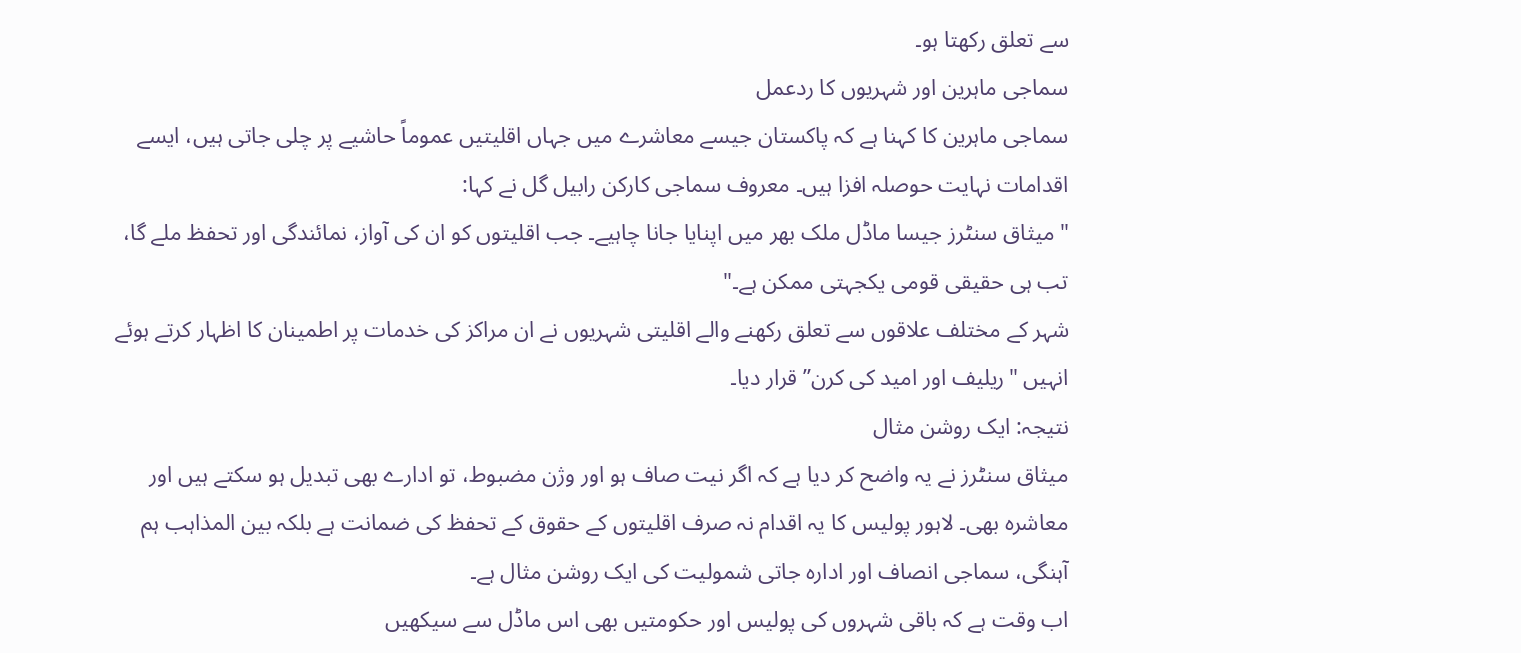سے تعلق رکھتا ہو۔
سماجی ماہرین اور شہریوں کا ردعمل
سماجی ماہرین کا کہنا ہے کہ پاکستان جیسے معاشرے میں جہاں اقلیتیں عموماً حاشیے پر چلی جاتی ہیں، ایسے اقدامات نہایت حوصلہ افزا ہیں۔ معروف سماجی کارکن رابیل گل نے کہا:
"میثاق سنٹرز جیسا ماڈل ملک بھر میں اپنایا جانا چاہیے۔ جب اقلیتوں کو ان کی آواز، نمائندگی اور تحفظ ملے گا، تب ہی حقیقی قومی یکجہتی ممکن ہے۔"
شہر کے مختلف علاقوں سے تعلق رکھنے والے اقلیتی شہریوں نے ان مراکز کی خدمات پر اطمینان کا اظہار کرتے ہوئے انہیں "ریلیف اور امید کی کرن” قرار دیا۔
نتیجہ: ایک روشن مثال
میثاق سنٹرز نے یہ واضح کر دیا ہے کہ اگر نیت صاف ہو اور وژن مضبوط، تو ادارے بھی تبدیل ہو سکتے ہیں اور معاشرہ بھی۔ لاہور پولیس کا یہ اقدام نہ صرف اقلیتوں کے حقوق کے تحفظ کی ضمانت ہے بلکہ بین المذاہب ہم آہنگی، سماجی انصاف اور ادارہ جاتی شمولیت کی ایک روشن مثال ہے۔
اب وقت ہے کہ باقی شہروں کی پولیس اور حکومتیں بھی اس ماڈل سے سیکھیں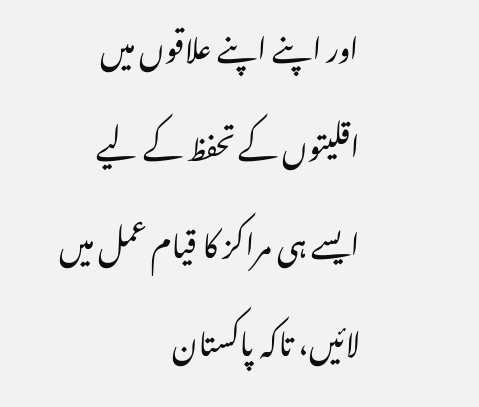اور اپنے اپنے علاقوں میں اقلیتوں کے تحفظ کے لیے ایسے ہی مراکز کا قیام عمل میں لائیں، تاکہ پاکستان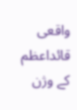واقعی قائداعظم کے وژن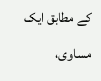کے مطابق ایک مساوی،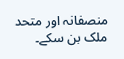منصفانہ اور متحد ملک بن سکے۔